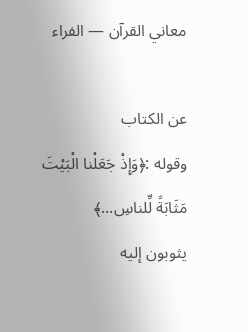معاني القرآن — الفراء

عن الكتاب
وقوله :﴿وَإِذْ جَعَلْنا الْبَيْتَ مَثَابَةً لِّلناسِ...﴾
يثوبون إليه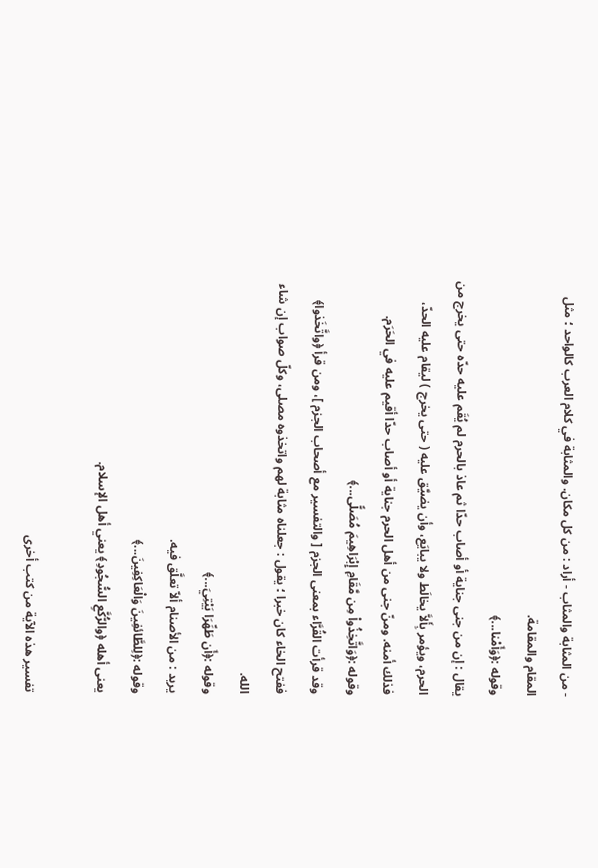- من المثابة والمثاب - أراد : من كل مكان. والمثابة في كلام العرب كالواحد ؛ مثل المقام والمقامة.
وقوله :﴿وَأَمْنا...﴾
يقال : إن من جنى جناية أو أصاب حدّا ثم عاذ بالحرم لم يُقَم عليه حدّه حتى يخرج من الحرم، ويؤمر بِأَلاَّ يخالَط ولا يبايَع، وأن يضيَّق عليه ( حتى يخرج ) ليقام عليه الحدّ، فذلك أمنه. ومنّ جنى من أهل الحرم جناية أو أصاب حدّا أقيم عليه في الحَرَم.
وقوله :﴿وَاتَّخِذُواْ مِن مَّقَامِ إِبْرَاهِيمَ مُصَلًّى...﴾
وقد قرأت القُرَّاء بمعنى الجزم [ والتفسير مع أصحاب الجزم ]، ومن قرأ ﴿واتَّخَذوا﴾ ففتح الخاء كان خبرا ؛ يقول : جعلناه مثابة لهم واتخذوه مصلى، وكلّ صواب إن شاء الله.
وقوله :﴿أَن طَهِّرَا بَيْتِيَ...﴾
يريد : من الأصنام ألاّ تعلَّق فيه.
وقوله :﴿لِلطَّائفِينَ وَالْعَاكِفِينَ...﴾
يعنى أهله ﴿والرُّكَّعِ السُّجُودِ﴾ يعني أهل الإسلام.

تفسير هذه الآية من كتب أخرى